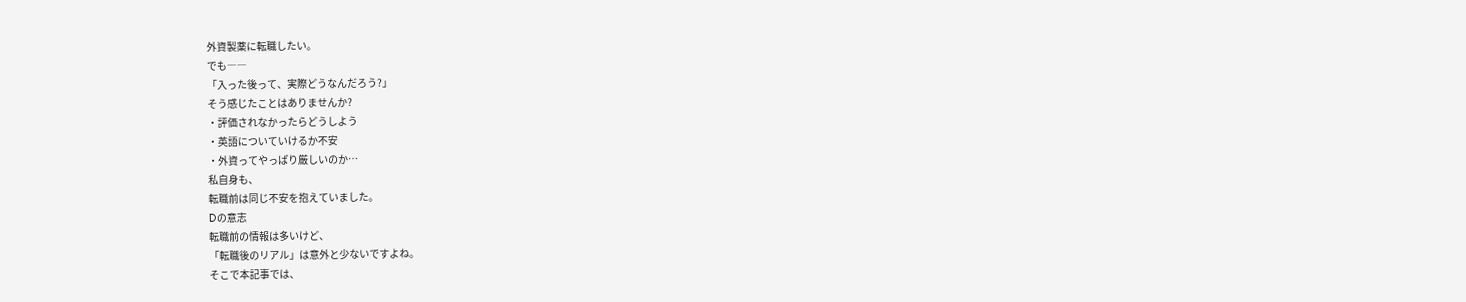外資製薬に転職したい。
でも――
「入った後って、実際どうなんだろう?」
そう感じたことはありませんか?
・評価されなかったらどうしよう
・英語についていけるか不安
・外資ってやっぱり厳しいのか…
私自身も、
転職前は同じ不安を抱えていました。
Dの意志
転職前の情報は多いけど、
「転職後のリアル」は意外と少ないですよね。
そこで本記事では、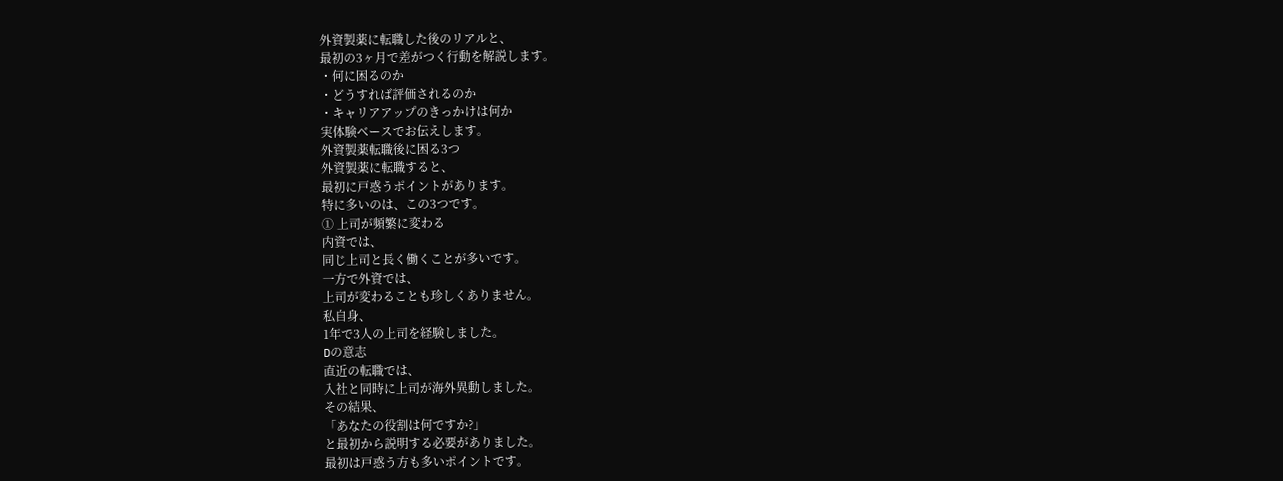外資製薬に転職した後のリアルと、
最初の3ヶ月で差がつく行動を解説します。
・何に困るのか
・どうすれば評価されるのか
・キャリアアップのきっかけは何か
実体験ベースでお伝えします。
外資製薬転職後に困る3つ
外資製薬に転職すると、
最初に戸惑うポイントがあります。
特に多いのは、この3つです。
① 上司が頻繁に変わる
内資では、
同じ上司と長く働くことが多いです。
一方で外資では、
上司が変わることも珍しくありません。
私自身、
1年で3人の上司を経験しました。
Dの意志
直近の転職では、
入社と同時に上司が海外異動しました。
その結果、
「あなたの役割は何ですか?」
と最初から説明する必要がありました。
最初は戸惑う方も多いポイントです。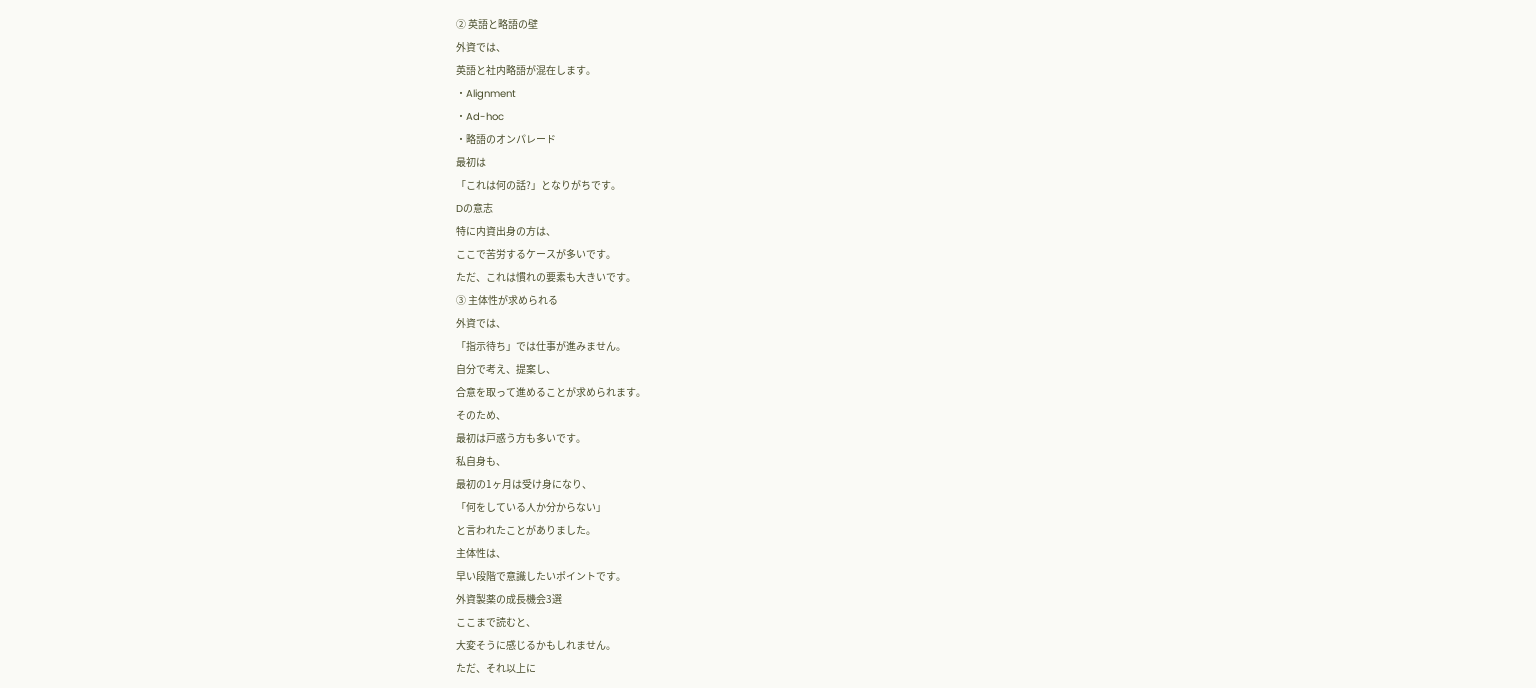② 英語と略語の壁
外資では、
英語と社内略語が混在します。
・Alignment
・Ad-hoc
・略語のオンパレード
最初は
「これは何の話?」となりがちです。
Dの意志
特に内資出身の方は、
ここで苦労するケースが多いです。
ただ、これは慣れの要素も大きいです。
③ 主体性が求められる
外資では、
「指示待ち」では仕事が進みません。
自分で考え、提案し、
合意を取って進めることが求められます。
そのため、
最初は戸惑う方も多いです。
私自身も、
最初の1ヶ月は受け身になり、
「何をしている人か分からない」
と言われたことがありました。
主体性は、
早い段階で意識したいポイントです。
外資製薬の成長機会3選
ここまで読むと、
大変そうに感じるかもしれません。
ただ、それ以上に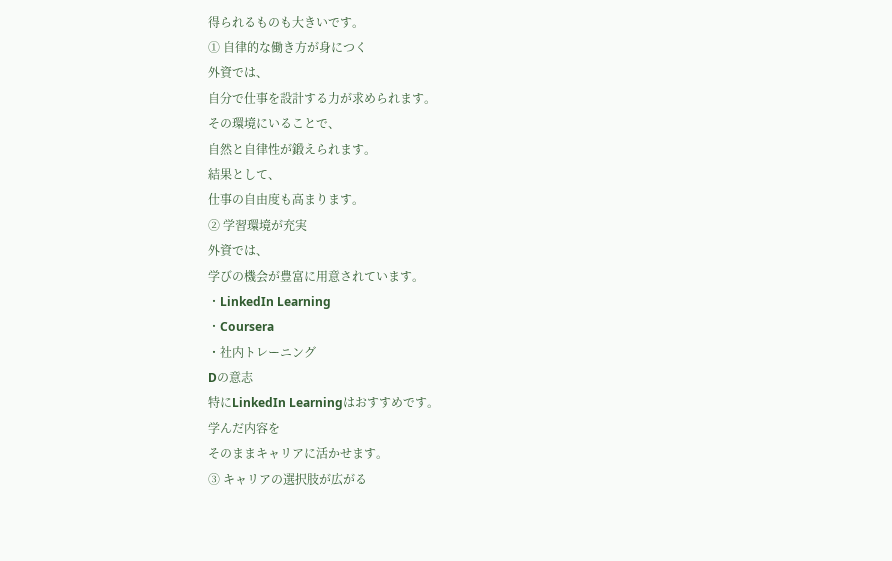得られるものも大きいです。
① 自律的な働き方が身につく
外資では、
自分で仕事を設計する力が求められます。
その環境にいることで、
自然と自律性が鍛えられます。
結果として、
仕事の自由度も高まります。
② 学習環境が充実
外資では、
学びの機会が豊富に用意されています。
・LinkedIn Learning
・Coursera
・社内トレーニング
Dの意志
特にLinkedIn Learningはおすすめです。
学んだ内容を
そのままキャリアに活かせます。
③ キャリアの選択肢が広がる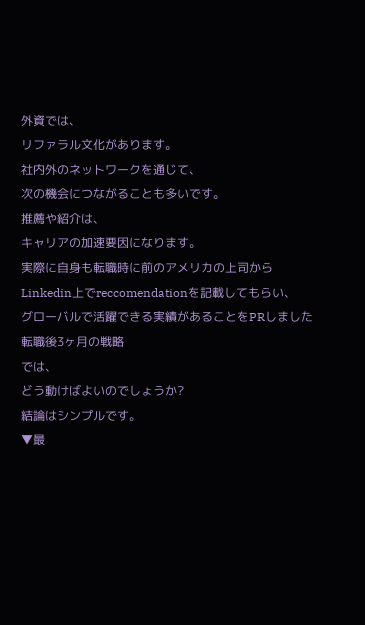外資では、
リファラル文化があります。
社内外のネットワークを通じて、
次の機会につながることも多いです。
推薦や紹介は、
キャリアの加速要因になります。
実際に自身も転職時に前のアメリカの上司から
Linkedin上でreccomendationを記載してもらい、
グローバルで活躍できる実績があることをPRしました
転職後3ヶ月の戦略
では、
どう動けばよいのでしょうか?
結論はシンプルです。
▼最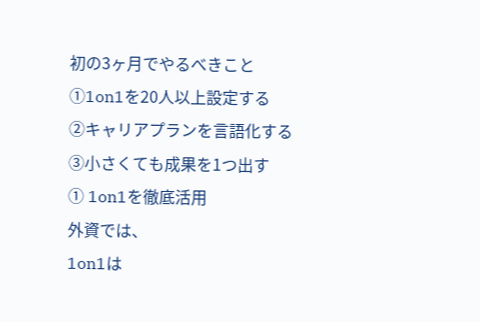初の3ヶ月でやるべきこと
①1on1を20人以上設定する
②キャリアプランを言語化する
③小さくても成果を1つ出す
① 1on1を徹底活用
外資では、
1on1は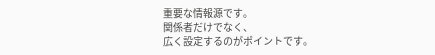重要な情報源です。
関係者だけでなく、
広く設定するのがポイントです。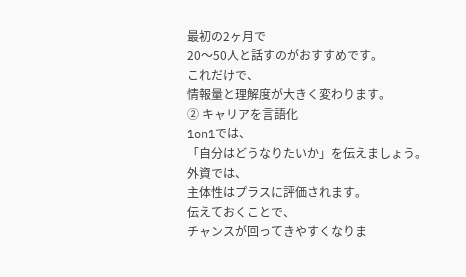最初の2ヶ月で
20〜50人と話すのがおすすめです。
これだけで、
情報量と理解度が大きく変わります。
② キャリアを言語化
1on1では、
「自分はどうなりたいか」を伝えましょう。
外資では、
主体性はプラスに評価されます。
伝えておくことで、
チャンスが回ってきやすくなりま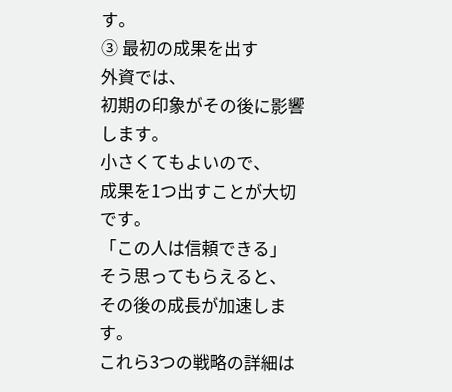す。
③ 最初の成果を出す
外資では、
初期の印象がその後に影響します。
小さくてもよいので、
成果を1つ出すことが大切です。
「この人は信頼できる」
そう思ってもらえると、
その後の成長が加速します。
これら3つの戦略の詳細は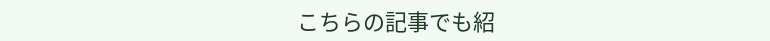こちらの記事でも紹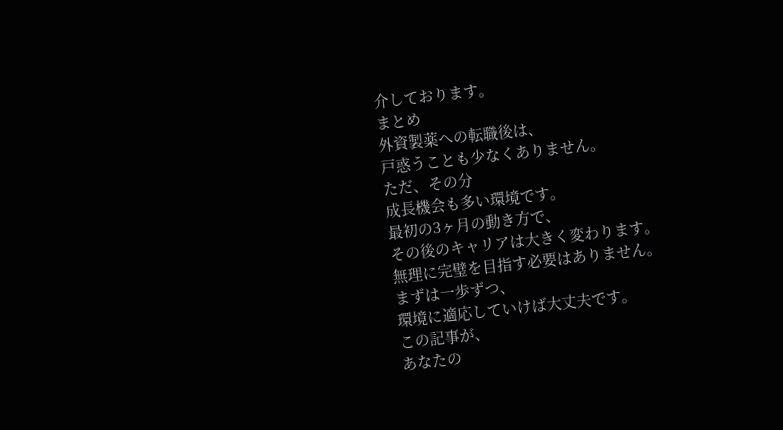介しております。
まとめ
外資製薬への転職後は、
戸惑うことも少なくありません。
ただ、その分
成長機会も多い環境です。
最初の3ヶ月の動き方で、
その後のキャリアは大きく変わります。
無理に完璧を目指す必要はありません。
まずは一歩ずつ、
環境に適応していけば大丈夫です。
この記事が、
あなたの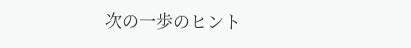次の一歩のヒント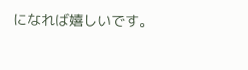になれば嬉しいです。